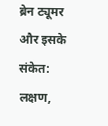ब्रेन ट्यूमर और इसके संकेत: लक्षण,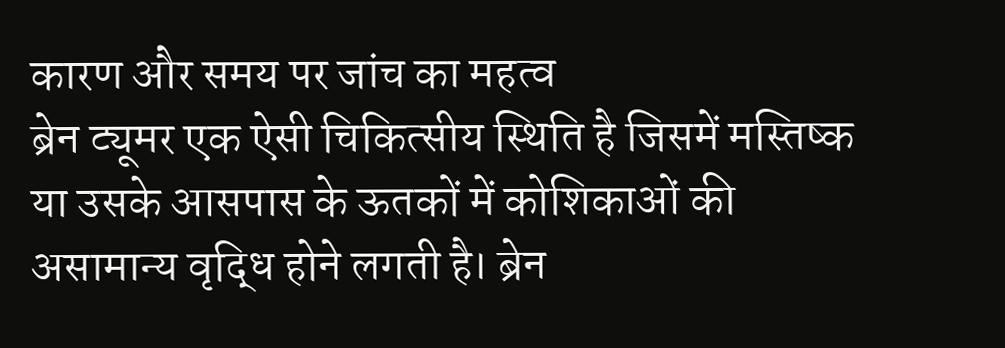कारण और समय पर जांच का महत्व
ब्रेन ट्यूमर एक ऐसी चिकित्सीय स्थिति है जिसमें मस्तिष्क या उसके आसपास के ऊतकों में कोशिकाओं की असामान्य वृद्धि होने लगती है। ब्रेन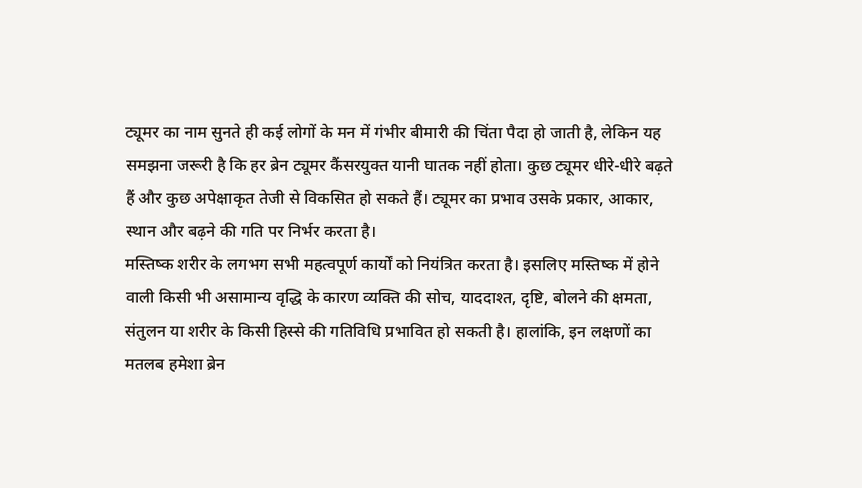ट्यूमर का नाम सुनते ही कई लोगों के मन में गंभीर बीमारी की चिंता पैदा हो जाती है, लेकिन यह समझना जरूरी है कि हर ब्रेन ट्यूमर कैंसरयुक्त यानी घातक नहीं होता। कुछ ट्यूमर धीरे-धीरे बढ़ते हैं और कुछ अपेक्षाकृत तेजी से विकसित हो सकते हैं। ट्यूमर का प्रभाव उसके प्रकार, आकार, स्थान और बढ़ने की गति पर निर्भर करता है।
मस्तिष्क शरीर के लगभग सभी महत्वपूर्ण कार्यों को नियंत्रित करता है। इसलिए मस्तिष्क में होने वाली किसी भी असामान्य वृद्धि के कारण व्यक्ति की सोच, याददाश्त, दृष्टि, बोलने की क्षमता, संतुलन या शरीर के किसी हिस्से की गतिविधि प्रभावित हो सकती है। हालांकि, इन लक्षणों का मतलब हमेशा ब्रेन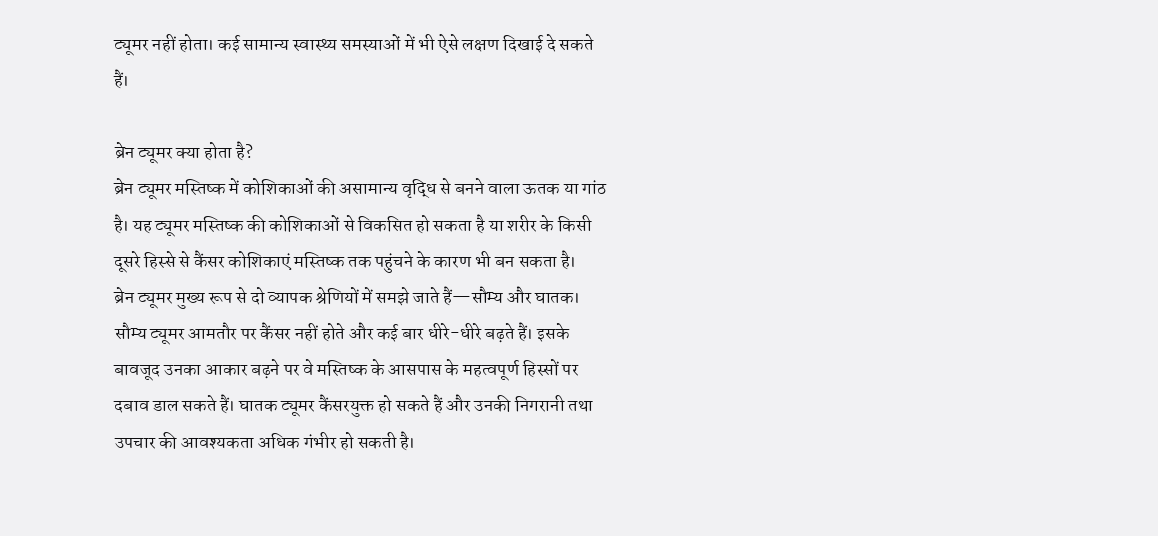ट्यूमर नहीं होता। कई सामान्य स्वास्थ्य समस्याओं में भी ऐसे लक्षण दिखाई दे सकते हैं।

ब्रेन ट्यूमर क्या होता है?
ब्रेन ट्यूमर मस्तिष्क में कोशिकाओं की असामान्य वृद्धि से बनने वाला ऊतक या गांठ है। यह ट्यूमर मस्तिष्क की कोशिकाओं से विकसित हो सकता है या शरीर के किसी दूसरे हिस्से से कैंसर कोशिकाएं मस्तिष्क तक पहुंचने के कारण भी बन सकता है।
ब्रेन ट्यूमर मुख्य रूप से दो व्यापक श्रेणियों में समझे जाते हैं—सौम्य और घातक। सौम्य ट्यूमर आमतौर पर कैंसर नहीं होते और कई बार धीरे-धीरे बढ़ते हैं। इसके बावजूद उनका आकार बढ़ने पर वे मस्तिष्क के आसपास के महत्वपूर्ण हिस्सों पर दबाव डाल सकते हैं। घातक ट्यूमर कैंसरयुक्त हो सकते हैं और उनकी निगरानी तथा उपचार की आवश्यकता अधिक गंभीर हो सकती है।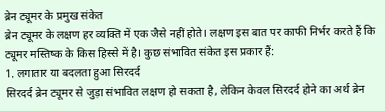ब्रेन ट्यूमर के प्रमुख संकेत
ब्रेन ट्यूमर के लक्षण हर व्यक्ति में एक जैसे नहीं होते। लक्षण इस बात पर काफी निर्भर करते हैं कि ट्यूमर मस्तिष्क के किस हिस्से में है। कुछ संभावित संकेत इस प्रकार हैं:
1. लगातार या बदलता हुआ सिरदर्द
सिरदर्द ब्रेन ट्यूमर से जुड़ा संभावित लक्षण हो सकता है, लेकिन केवल सिरदर्द होने का अर्थ ब्रेन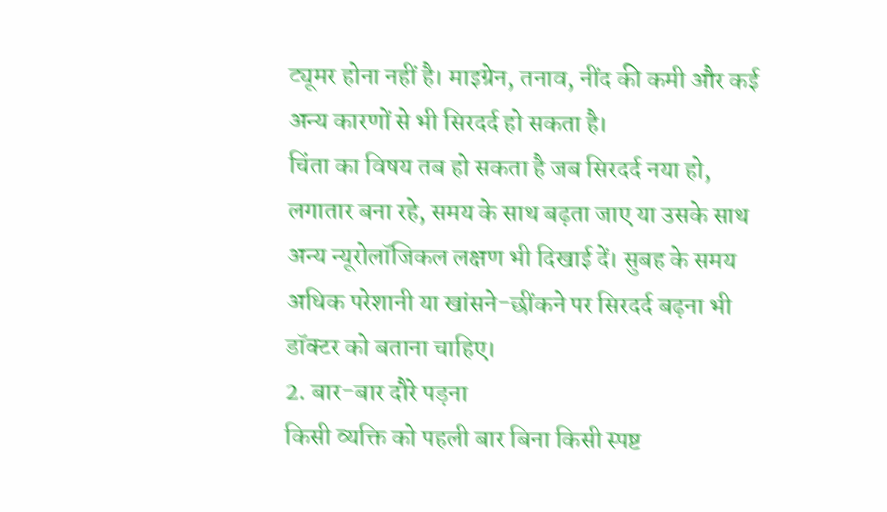ट्यूमर होना नहीं है। माइग्रेन, तनाव, नींद की कमी और कई अन्य कारणों से भी सिरदर्द हो सकता है।
चिंता का विषय तब हो सकता है जब सिरदर्द नया हो, लगातार बना रहे, समय के साथ बढ़ता जाए या उसके साथ अन्य न्यूरोलॉजिकल लक्षण भी दिखाई दें। सुबह के समय अधिक परेशानी या खांसने-छींकने पर सिरदर्द बढ़ना भी डॉक्टर को बताना चाहिए।
2. बार-बार दौरे पड़ना
किसी व्यक्ति को पहली बार बिना किसी स्पष्ट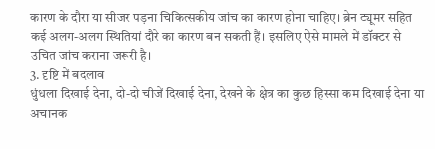कारण के दौरा या सीजर पड़ना चिकित्सकीय जांच का कारण होना चाहिए। ब्रेन ट्यूमर सहित कई अलग-अलग स्थितियां दौरे का कारण बन सकती हैं। इसलिए ऐसे मामले में डॉक्टर से उचित जांच कराना जरूरी है।
3. दृष्टि में बदलाव
धुंधला दिखाई देना, दो-दो चीजें दिखाई देना, देखने के क्षेत्र का कुछ हिस्सा कम दिखाई देना या अचानक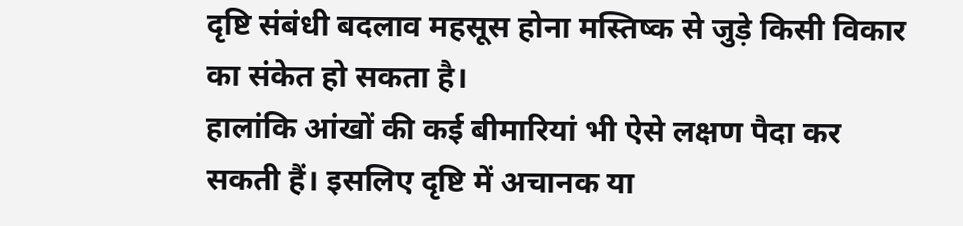दृष्टि संबंधी बदलाव महसूस होना मस्तिष्क से जुड़े किसी विकार का संकेत हो सकता है।
हालांकि आंखों की कई बीमारियां भी ऐसे लक्षण पैदा कर सकती हैं। इसलिए दृष्टि में अचानक या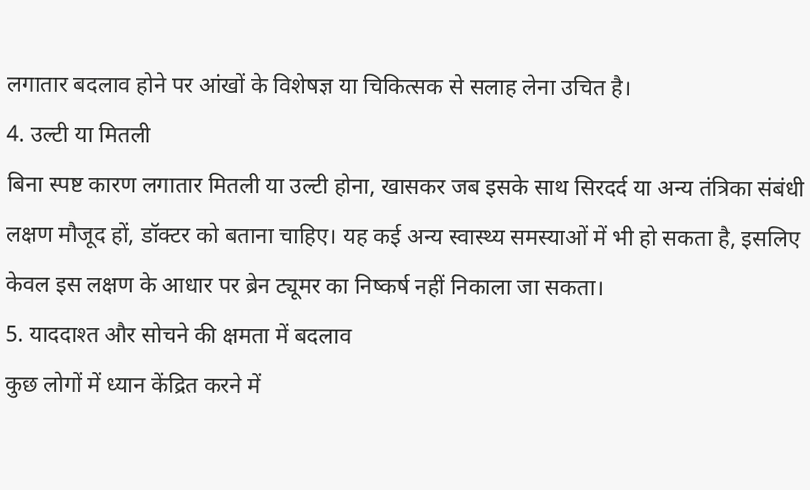लगातार बदलाव होने पर आंखों के विशेषज्ञ या चिकित्सक से सलाह लेना उचित है।
4. उल्टी या मितली
बिना स्पष्ट कारण लगातार मितली या उल्टी होना, खासकर जब इसके साथ सिरदर्द या अन्य तंत्रिका संबंधी लक्षण मौजूद हों, डॉक्टर को बताना चाहिए। यह कई अन्य स्वास्थ्य समस्याओं में भी हो सकता है, इसलिए केवल इस लक्षण के आधार पर ब्रेन ट्यूमर का निष्कर्ष नहीं निकाला जा सकता।
5. याददाश्त और सोचने की क्षमता में बदलाव
कुछ लोगों में ध्यान केंद्रित करने में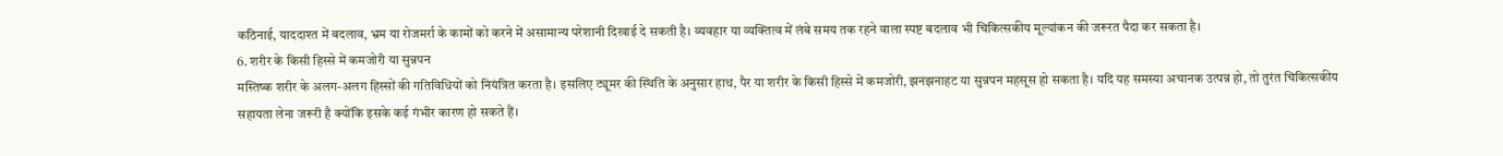कठिनाई, याददाश्त में बदलाव, भ्रम या रोजमर्रा के कामों को करने में असामान्य परेशानी दिखाई दे सकती है। व्यवहार या व्यक्तित्व में लंबे समय तक रहने वाला स्पष्ट बदलाव भी चिकित्सकीय मूल्यांकन की जरूरत पैदा कर सकता है।
6. शरीर के किसी हिस्से में कमजोरी या सुन्नपन
मस्तिष्क शरीर के अलग-अलग हिस्सों की गतिविधियों को नियंत्रित करता है। इसलिए ट्यूमर की स्थिति के अनुसार हाथ, पैर या शरीर के किसी हिस्से में कमजोरी, झनझनाहट या सुन्नपन महसूस हो सकता है। यदि यह समस्या अचानक उत्पन्न हो, तो तुरंत चिकित्सकीय सहायता लेना जरूरी है क्योंकि इसके कई गंभीर कारण हो सकते हैं।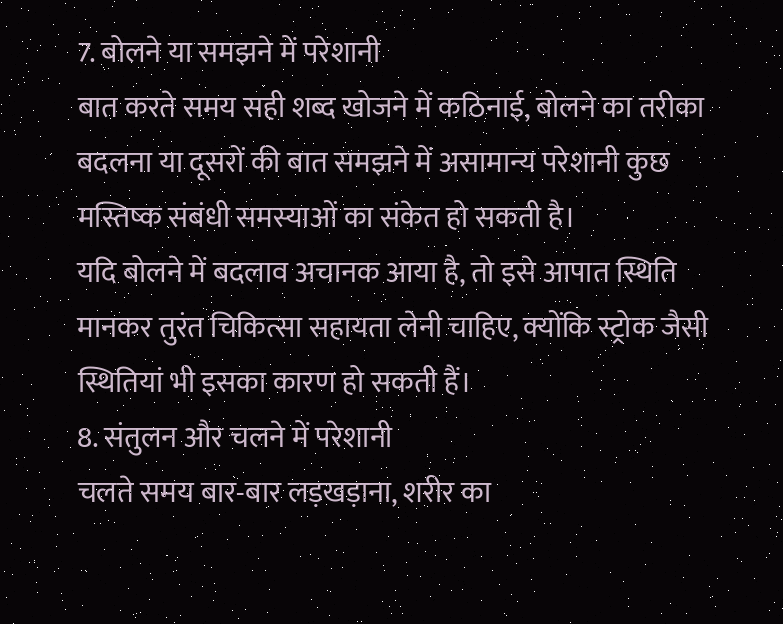7. बोलने या समझने में परेशानी
बात करते समय सही शब्द खोजने में कठिनाई, बोलने का तरीका बदलना या दूसरों की बात समझने में असामान्य परेशानी कुछ मस्तिष्क संबंधी समस्याओं का संकेत हो सकती है।
यदि बोलने में बदलाव अचानक आया है, तो इसे आपात स्थिति मानकर तुरंत चिकित्सा सहायता लेनी चाहिए, क्योंकि स्ट्रोक जैसी स्थितियां भी इसका कारण हो सकती हैं।
8. संतुलन और चलने में परेशानी
चलते समय बार-बार लड़खड़ाना, शरीर का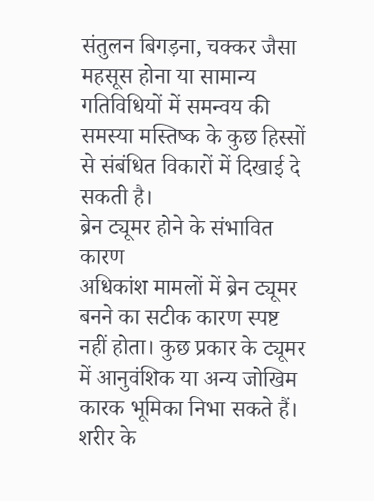संतुलन बिगड़ना, चक्कर जैसा महसूस होना या सामान्य गतिविधियों में समन्वय की समस्या मस्तिष्क के कुछ हिस्सों से संबंधित विकारों में दिखाई दे सकती है।
ब्रेन ट्यूमर होने के संभावित कारण
अधिकांश मामलों में ब्रेन ट्यूमर बनने का सटीक कारण स्पष्ट नहीं होता। कुछ प्रकार के ट्यूमर में आनुवंशिक या अन्य जोखिम कारक भूमिका निभा सकते हैं। शरीर के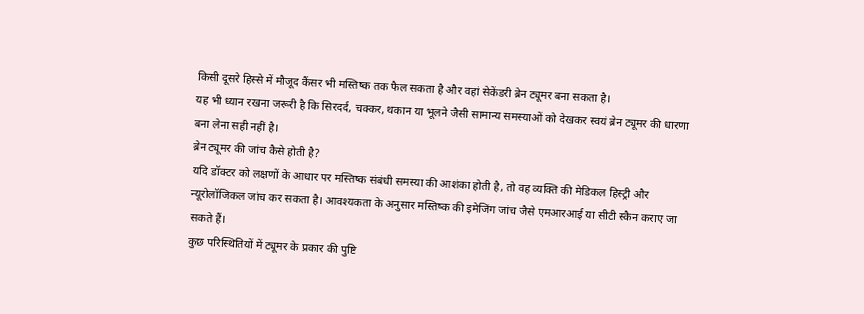किसी दूसरे हिस्से में मौजूद कैंसर भी मस्तिष्क तक फैल सकता है और वहां सेकेंडरी ब्रेन ट्यूमर बना सकता है।
यह भी ध्यान रखना जरूरी है कि सिरदर्द, चक्कर, थकान या भूलने जैसी सामान्य समस्याओं को देखकर स्वयं ब्रेन ट्यूमर की धारणा बना लेना सही नहीं है।
ब्रेन ट्यूमर की जांच कैसे होती है?
यदि डॉक्टर को लक्षणों के आधार पर मस्तिष्क संबंधी समस्या की आशंका होती है, तो वह व्यक्ति की मेडिकल हिस्ट्री और न्यूरोलॉजिकल जांच कर सकता है। आवश्यकता के अनुसार मस्तिष्क की इमेजिंग जांच जैसे एमआरआई या सीटी स्कैन कराए जा सकते हैं।
कुछ परिस्थितियों में ट्यूमर के प्रकार की पुष्टि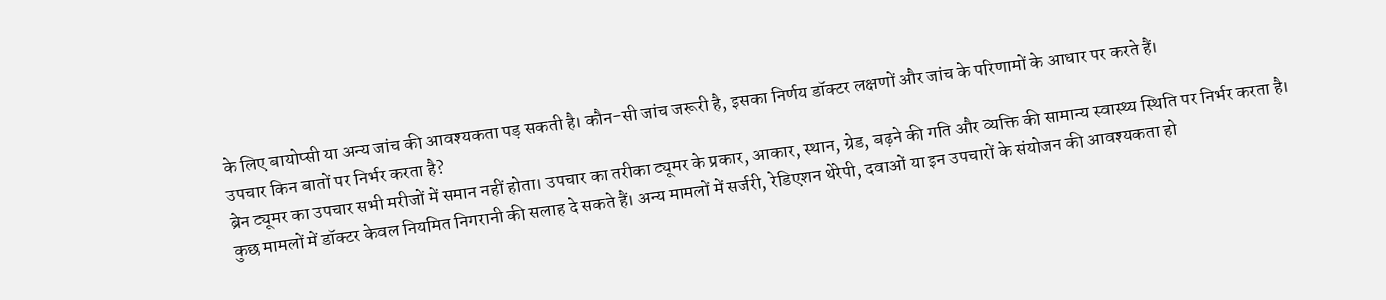के लिए बायोप्सी या अन्य जांच की आवश्यकता पड़ सकती है। कौन-सी जांच जरूरी है, इसका निर्णय डॉक्टर लक्षणों और जांच के परिणामों के आधार पर करते हैं।
उपचार किन बातों पर निर्भर करता है?
ब्रेन ट्यूमर का उपचार सभी मरीजों में समान नहीं होता। उपचार का तरीका ट्यूमर के प्रकार, आकार, स्थान, ग्रेड, बढ़ने की गति और व्यक्ति की सामान्य स्वास्थ्य स्थिति पर निर्भर करता है।
कुछ मामलों में डॉक्टर केवल नियमित निगरानी की सलाह दे सकते हैं। अन्य मामलों में सर्जरी, रेडिएशन थेरेपी, दवाओं या इन उपचारों के संयोजन की आवश्यकता हो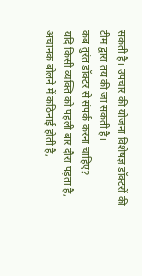सकती है। उपचार की योजना विशेषज्ञ डॉक्टरों की टीम द्वारा तय की जा सकती है।
कब तुरंत डॉक्टर से संपर्क करना चाहिए?
यदि किसी व्यक्ति को पहली बार दौरा पड़ता है, अचानक बोलने में कठिनाई होती है,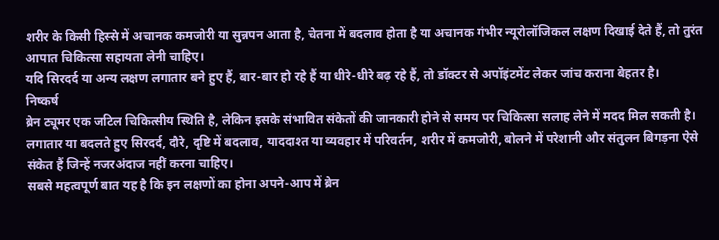शरीर के किसी हिस्से में अचानक कमजोरी या सुन्नपन आता है, चेतना में बदलाव होता है या अचानक गंभीर न्यूरोलॉजिकल लक्षण दिखाई देते हैं, तो तुरंत आपात चिकित्सा सहायता लेनी चाहिए।
यदि सिरदर्द या अन्य लक्षण लगातार बने हुए हैं, बार-बार हो रहे हैं या धीरे-धीरे बढ़ रहे हैं, तो डॉक्टर से अपॉइंटमेंट लेकर जांच कराना बेहतर है।
निष्कर्ष
ब्रेन ट्यूमर एक जटिल चिकित्सीय स्थिति है, लेकिन इसके संभावित संकेतों की जानकारी होने से समय पर चिकित्सा सलाह लेने में मदद मिल सकती है। लगातार या बदलते हुए सिरदर्द, दौरे, दृष्टि में बदलाव, याददाश्त या व्यवहार में परिवर्तन, शरीर में कमजोरी, बोलने में परेशानी और संतुलन बिगड़ना ऐसे संकेत हैं जिन्हें नजरअंदाज नहीं करना चाहिए।
सबसे महत्वपूर्ण बात यह है कि इन लक्षणों का होना अपने-आप में ब्रेन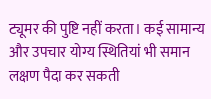ट्यूमर की पुष्टि नहीं करता। कई सामान्य और उपचार योग्य स्थितियां भी समान लक्षण पैदा कर सकती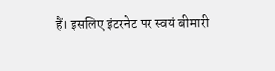हैं। इसलिए इंटरनेट पर स्वयं बीमारी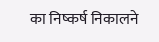का निष्कर्ष निकालने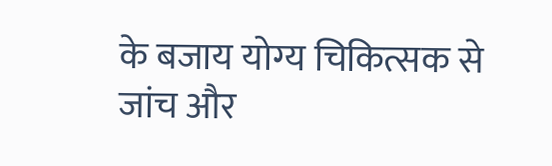के बजाय योग्य चिकित्सक से जांच और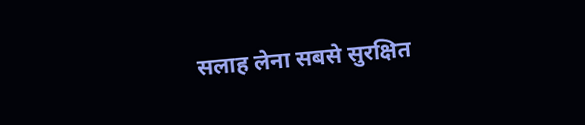सलाह लेना सबसे सुरक्षित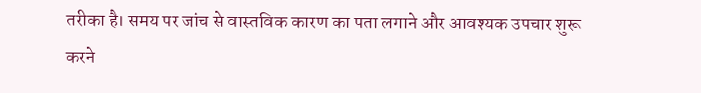तरीका है। समय पर जांच से वास्तविक कारण का पता लगाने और आवश्यक उपचार शुरू करने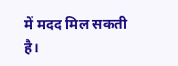में मदद मिल सकती है।